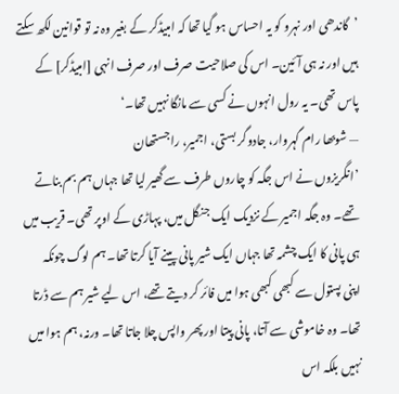’گاندھی اور نہرو کو یہ احساس ہو گیا تھا کہ امبیڈکر کے بغیر وہ نہ تو قوانین لکھ سکتے ہیں اور نہ ہی آئین۔ اس کی صلاحیت صرف اور صرف انہی [امبیڈکر] کے پاس تھی۔ یہ رول انہوں نے کسی سے مانگا نہیں تھا۔‘
— شوبھا رام گہروار، جادوگر بستی، اجمیر، راجستھان
’انگریزوں نے اس جگہ کو چاروں طرف سے گھیر لیا تھا جہاں ہم بم بناتے تھے۔ وہ جگہ اجمیر کے نزدیک ایک جنگل میں، پہاڑی کے اوپر تھی۔ قریب میں ہی پانی کا ایک چشمہ تھا جہاں ایک شیر پانی پینے آیا کرتا تھا۔ ہم لوگ چونکہ اپنی پستول سے کبھی کبھی ہوا میں فائر کر دیتے تھے، اس لیے شیر ہم سے ڈرتا تھا۔ وہ خاموشی سے آتا، پانی پیتا اور پھر واپس چلا جاتا تھا۔ ورنہ، ہم ہوا میں نہیں بلکہ اس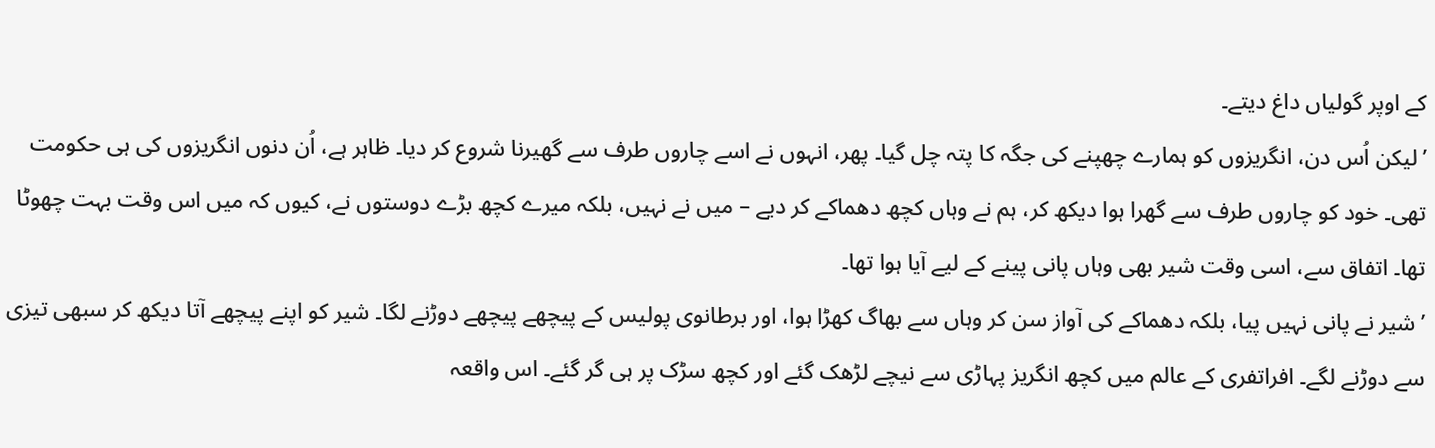کے اوپر گولیاں داغ دیتے۔
’لیکن اُس دن، انگریزوں کو ہمارے چھپنے کی جگہ کا پتہ چل گیا۔ پھر، انہوں نے اسے چاروں طرف سے گھیرنا شروع کر دیا۔ ظاہر ہے، اُن دنوں انگریزوں کی ہی حکومت تھی۔ خود کو چاروں طرف سے گھرا ہوا دیکھ کر، ہم نے وہاں کچھ دھماکے کر دیے – میں نے نہیں، بلکہ میرے کچھ بڑے دوستوں نے، کیوں کہ میں اس وقت بہت چھوٹا تھا۔ اتفاق سے، اسی وقت شیر بھی وہاں پانی پینے کے لیے آیا ہوا تھا۔
’شیر نے پانی نہیں پیا، بلکہ دھماکے کی آواز سن کر وہاں سے بھاگ کھڑا ہوا، اور برطانوی پولیس کے پیچھے پیچھے دوڑنے لگا۔ شیر کو اپنے پیچھے آتا دیکھ کر سبھی تیزی سے دوڑنے لگے۔ افراتفری کے عالم میں کچھ انگریز پہاڑی سے نیچے لڑھک گئے اور کچھ سڑک پر ہی گر گئے۔ اس واقعہ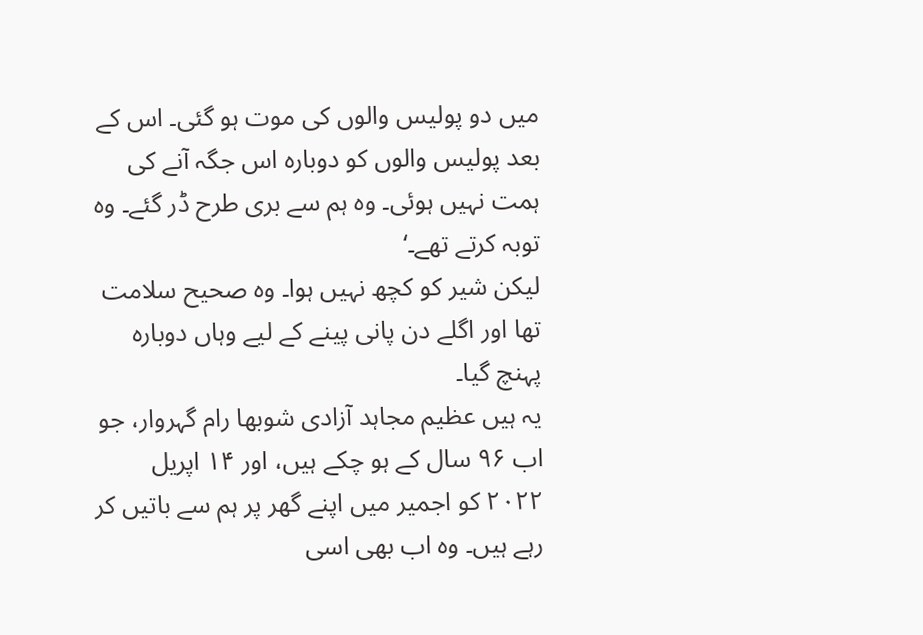میں دو پولیس والوں کی موت ہو گئی۔ اس کے بعد پولیس والوں کو دوبارہ اس جگہ آنے کی ہمت نہیں ہوئی۔ وہ ہم سے بری طرح ڈر گئے۔ وہ توبہ کرتے تھے۔‘
لیکن شیر کو کچھ نہیں ہوا۔ وہ صحیح سلامت تھا اور اگلے دن پانی پینے کے لیے وہاں دوبارہ پہنچ گیا۔
یہ ہیں عظیم مجاہد آزادی شوبھا رام گہروار، جو اب ۹۶ سال کے ہو چکے ہیں، اور ۱۴ اپریل ۲۰۲۲ کو اجمیر میں اپنے گھر پر ہم سے باتیں کر رہے ہیں۔ وہ اب بھی اسی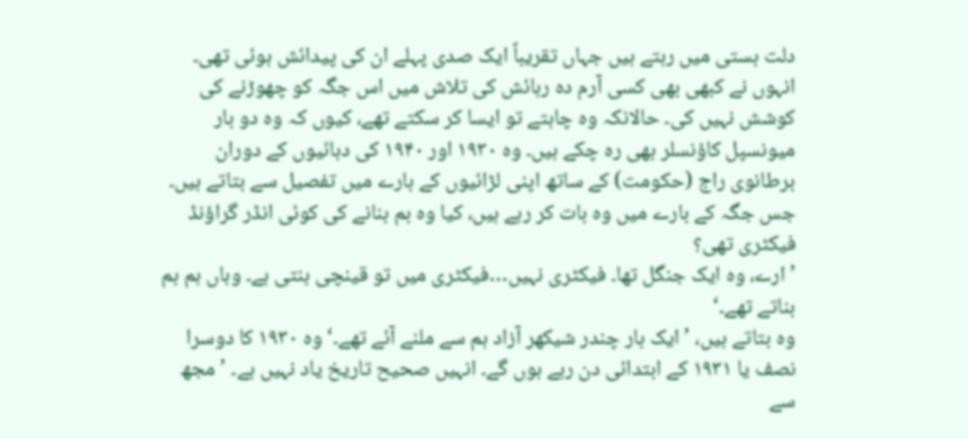دلت بستی میں رہتے ہیں جہاں تقریباً ایک صدی پہلے ان کی پیدائش ہوئی تھی۔ انہوں نے کبھی بھی کسی آرم دہ رہائش کی تلاش میں اس جگہ کو چھوڑنے کی کوشش نہیں کی۔ حالانکہ وہ چاہتے تو ایسا کر سکتے تھے، کیوں کہ وہ دو بار میونسپل کاؤنسلر بھی رہ چکے ہیں۔ وہ ۱۹۳۰ اور ۱۹۴۰ کی دہائیوں کے دوران برطانوی راج (حکومت) کے ساتھ اپنی لڑائیوں کے بارے میں تفصیل سے بتاتے ہیں۔
جس جگہ کے بارے میں وہ بات کر رہے ہیں، کیا وہ بم بنانے کی کوئی انڈر گراؤنڈ فیکٹری تھی؟
’ارے، وہ ایک جنگل تھا۔ فیکٹری نہیں…فیکٹری میں تو قینچی بنتی ہے۔ وہاں ہم بم بناتے تھے۔‘
وہ بتاتے ہیں، ’ایک بار چندر شیکھر آزاد ہم سے ملنے آئے تھے۔‘ وہ ۱۹۳۰ کا دوسرا نصف یا ۱۹۳۱ کے ابتدائی دن رہے ہوں گے۔ انہیں صحیح تاریخ یاد نہیں ہے۔ ’مجھ سے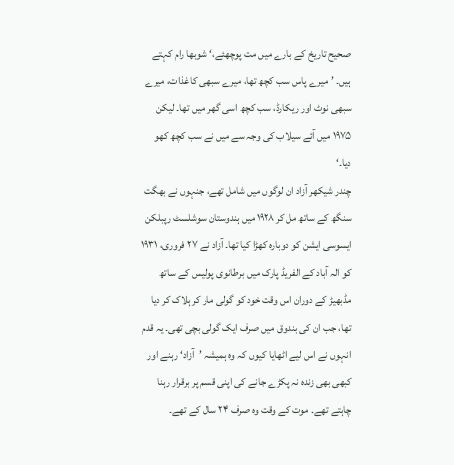صحیح تاریخ کے بارے میں مت پوچھئے،‘ شوبھا رام کہتے ہیں۔ ’میرے پاس سب کچھ تھا، میرے سبھی کاغذات، میرے سبھی نوٹ اور ریکارڈ، سب کچھ اسی گھر میں تھا۔ لیکن ۱۹۷۵ میں آئے سیلاب کی وجہ سے میں نے سب کچھ کھو دیا۔‘
چندر شیکھر آزاد ان لوگوں میں شامل تھے، جنہوں نے بھگت سنگھ کے ساتھ مل کر ۱۹۲۸ میں ہندوستان سوشلسٹ رپبلکن ایسوسی ایشن کو دوبارہ کھڑا کیا تھا۔ آزاد نے ۲۷ فروری، ۱۹۳۱ کو الہ آباد کے الفریڈ پارک میں برطانوی پولیس کے ساتھ مڈبھیڑ کے دوران اس وقت خود کو گولی مار کر ہلاک کر دیا تھا، جب ان کی بندوق میں صرف ایک گولی بچی تھی۔ یہ قدم انہوں نے اس لیے اٹھایا کیوں کہ وہ ہمیشہ ’آزاد‘ رہنے اور کبھی بھی زندہ نہ پکڑے جانے کی اپنی قسم پر برقرار رہنا چاہتے تھے۔ موت کے وقت وہ صرف ۲۴ سال کے تھے۔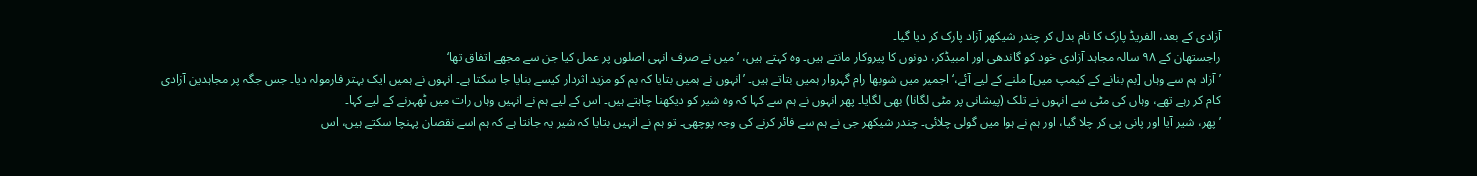آزادی کے بعد، الفریڈ پارک کا نام بدل کر چندر شیکھر آزاد پارک کر دیا گیا۔
راجستھان کے ۹۸ سالہ مجاہد آزادی خود کو گاندھی اور امبیڈکر، دونوں کا پیروکار مانتے ہیں۔ وہ کہتے ہیں، ’میں نے صرف انہی اصلوں پر عمل کیا جن سے مجھے اتفاق تھا‘
’آزاد ہم سے وہاں [بم بنانے کے کیمپ میں] ملنے کے لیے آئے،‘ اجمیر میں شوبھا رام گہروار ہمیں بتاتے ہیں۔ ’انہوں نے ہمیں بتایا کہ بم کو مزید اثردار کیسے بنایا جا سکتا ہے۔ انہوں نے ہمیں ایک بہتر فارمولہ دیا۔ جس جگہ پر مجاہدین آزادی کام کر رہے تھے، وہاں کی مٹی سے انہوں نے تلک (پیشانی پر مٹی لگانا) بھی لگایا۔ پھر انہوں نے ہم سے کہا کہ وہ شیر کو دیکھنا چاہتے ہیں۔ اس کے لیے ہم نے انہیں وہاں رات میں ٹھہرنے کے لیے کہا۔
’پھر، شیر آیا اور پانی پی کر چلا گیا، اور ہم نے ہوا میں گولی چلائی۔ چندر شیکھر جی نے ہم سے فائر کرنے کی وجہ پوچھی۔ تو ہم نے انہیں بتایا کہ شیر یہ جانتا ہے کہ ہم اسے نقصان پہنچا سکتے ہیں، اس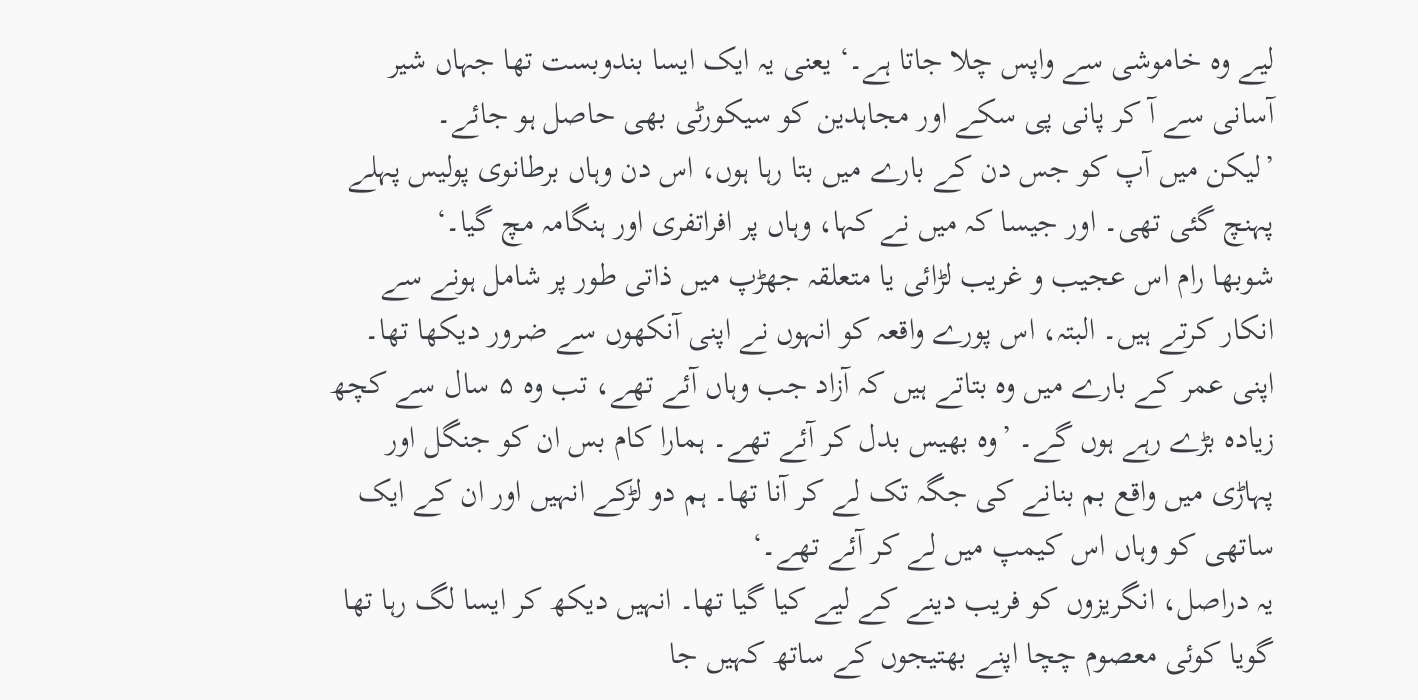لیے وہ خاموشی سے واپس چلا جاتا ہے۔‘ یعنی یہ ایک ایسا بندوبست تھا جہاں شیر آسانی سے آ کر پانی پی سکے اور مجاہدین کو سیکورٹی بھی حاصل ہو جائے۔
’لیکن میں آپ کو جس دن کے بارے میں بتا رہا ہوں، اس دن وہاں برطانوی پولیس پہلے پہنچ گئی تھی۔ اور جیسا کہ میں نے کہا، وہاں پر افراتفری اور ہنگامہ مچ گیا۔‘
شوبھا رام اس عجیب و غریب لڑائی یا متعلقہ جھڑپ میں ذاتی طور پر شامل ہونے سے انکار کرتے ہیں۔ البتہ، اس پورے واقعہ کو انہوں نے اپنی آنکھوں سے ضرور دیکھا تھا۔ اپنی عمر کے بارے میں وہ بتاتے ہیں کہ آزاد جب وہاں آئے تھے، تب وہ ۵ سال سے کچھ زیادہ بڑے رہے ہوں گے۔ ’وہ بھیس بدل کر آئے تھے۔ ہمارا کام بس ان کو جنگل اور پہاڑی میں واقع بم بنانے کی جگہ تک لے کر آنا تھا۔ ہم دو لڑکے انہیں اور ان کے ایک ساتھی کو وہاں اس کیمپ میں لے کر آئے تھے۔‘
یہ دراصل، انگریزوں کو فریب دینے کے لیے کیا گیا تھا۔ انہیں دیکھ کر ایسا لگ رہا تھا گویا کوئی معصوم چچا اپنے بھتیجوں کے ساتھ کہیں جا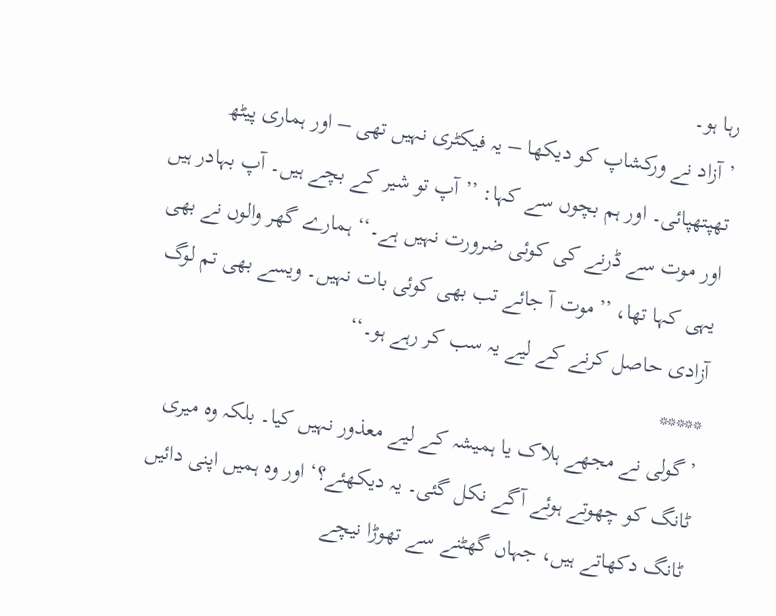رہا ہو۔
’آزاد نے ورکشاپ کو دیکھا – یہ فیکٹری نہیں تھی – اور ہماری پیٹھ تھپتھپائی۔ اور ہم بچوں سے کہا: ’’آپ تو شیر کے بچے ہیں۔ آپ بہادر ہیں اور موت سے ڈرنے کی کوئی ضرورت نہیں ہے۔‘‘ ہمارے گھر والوں نے بھی یہی کہا تھا، ’’موت آ جائے تب بھی کوئی بات نہیں۔ ویسے بھی تم لوگ آزادی حاصل کرنے کے لیے یہ سب کر رہے ہو۔‘‘
*****
’گولی نے مجھے ہلاک یا ہمیشہ کے لیے معذور نہیں کیا۔ بلکہ وہ میری ٹانگ کو چھوتے ہوئے آگے نکل گئی۔ یہ دیکھئے؟‘ اور وہ ہمیں اپنی دائیں ٹانگ دکھاتے ہیں، جہاں گھٹنے سے تھوڑا نیچے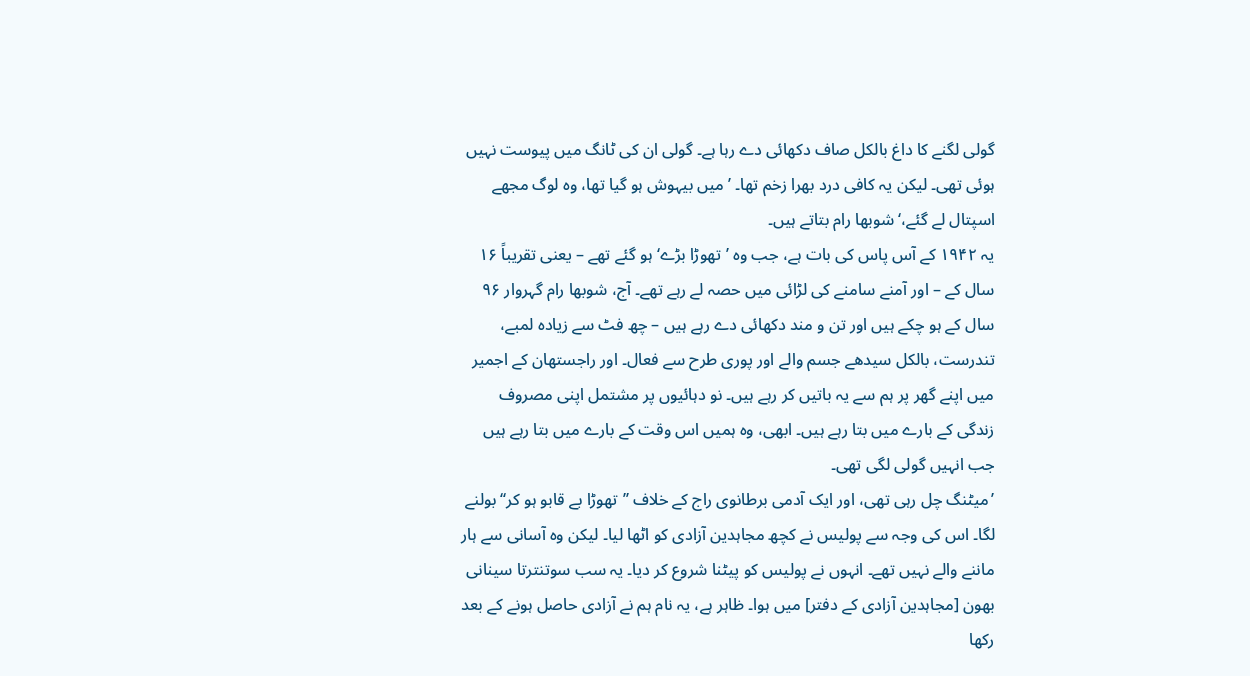گولی لگنے کا داغ بالکل صاف دکھائی دے رہا ہے۔ گولی ان کی ٹانگ میں پیوست نہیں ہوئی تھی۔ لیکن یہ کافی درد بھرا زخم تھا۔ ’میں بیہوش ہو گیا تھا، وہ لوگ مجھے اسپتال لے گئے،‘ شوبھا رام بتاتے ہیں۔
یہ ۱۹۴۲ کے آس پاس کی بات ہے، جب وہ ’تھوڑا بڑے‘ ہو گئے تھے – یعنی تقریباً ۱۶ سال کے – اور آمنے سامنے کی لڑائی میں حصہ لے رہے تھے۔ آج، شوبھا رام گہروار ۹۶ سال کے ہو چکے ہیں اور تن و مند دکھائی دے رہے ہیں – چھ فٹ سے زیادہ لمبے، تندرست، بالکل سیدھے جسم والے اور پوری طرح سے فعال۔ اور راجستھان کے اجمیر میں اپنے گھر پر ہم سے یہ باتیں کر رہے ہیں۔ نو دہائیوں پر مشتمل اپنی مصروف زندگی کے بارے میں بتا رہے ہیں۔ ابھی، وہ ہمیں اس وقت کے بارے میں بتا رہے ہیں جب انہیں گولی لگی تھی۔
’میٹنگ چل رہی تھی، اور ایک آدمی برطانوی راج کے خلاف ’’تھوڑا بے قابو ہو کر‘‘ بولنے لگا۔ اس کی وجہ سے پولیس نے کچھ مجاہدین آزادی کو اٹھا لیا۔ لیکن وہ آسانی سے ہار ماننے والے نہیں تھے۔ انہوں نے پولیس کو پیٹنا شروع کر دیا۔ یہ سب سوتنترتا سینانی بھون [مجاہدین آزادی کے دفتر] میں ہوا۔ ظاہر ہے، یہ نام ہم نے آزادی حاصل ہونے کے بعد رکھا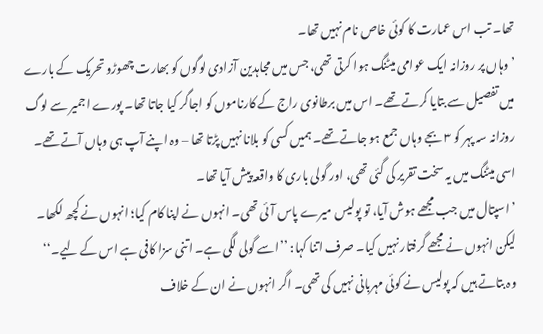تھا۔ تب اس عمارت کا کوئی خاص نام نہیں تھا۔
’وہاں پر روزانہ ایک عوامی میٹنگ ہوا کرتی تھی، جس میں مجاہدین آزادی لوگوں کو بھارت چھوڑو تحریک کے بارے میں تفصیل سے بتایا کرتے تھے۔ اس میں برطانوی راج کے کارناموں کو اجاگر کیا جاتا تھا۔ پورے اجمیر سے لوگ روزانہ سہ پہر کو ۳ بجے وہاں جمع ہو جاتے تھے۔ ہمیں کسی کو بلانا نہیں پڑتا تھا – وہ اپنے آپ ہی وہاں آتے تھے۔ اسی میٹنگ میں یہ سخت تقریر کی گئی تھی، اور گولی باری کا واقعہ پیش آیا تھا۔
’اسپتال میں جب مجھے ہوش آیا، تو پولیس میرے پاس آئی تھی۔ انہوں نے اپنا کام کیا؛ انہوں نے کچھ لکھا۔ لیکن انہوں نے مجھے گرفتار نہیں کیا۔ صرف اتنا کہا: ’’اسے گولی لگی ہے۔ اتنی سزا کافی ہے اس کے لیے۔‘‘
وہ بتاتے ہیں کہ پولیس نے کوئی مہربانی نہیں کی تھی۔ اگر انہوں نے ان کے خلاف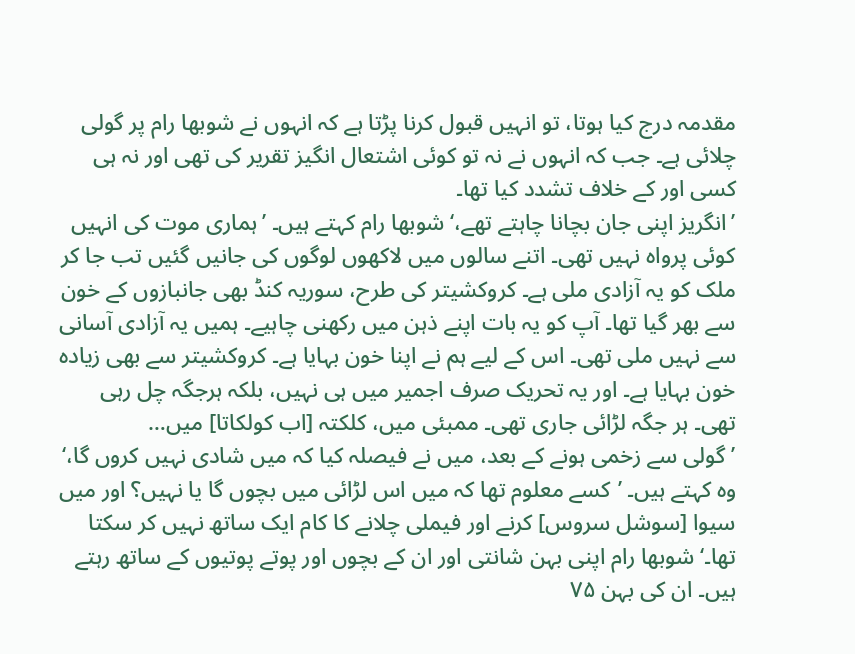مقدمہ درج کیا ہوتا، تو انہیں قبول کرنا پڑتا ہے کہ انہوں نے شوبھا رام پر گولی چلائی ہے۔ جب کہ انہوں نے نہ تو کوئی اشتعال انگیز تقریر کی تھی اور نہ ہی کسی اور کے خلاف تشدد کیا تھا۔
’انگریز اپنی جان بچانا چاہتے تھے،‘ شوبھا رام کہتے ہیں۔ ’ہماری موت کی انہیں کوئی پرواہ نہیں تھی۔ اتنے سالوں میں لاکھوں لوگوں کی جانیں گئیں تب جا کر ملک کو یہ آزادی ملی ہے۔ کروکشیتر کی طرح، سوریہ کنڈ بھی جانبازوں کے خون سے بھر گیا تھا۔ آپ کو یہ بات اپنے ذہن میں رکھنی چاہیے۔ ہمیں یہ آزادی آسانی سے نہیں ملی تھی۔ اس کے لیے ہم نے اپنا خون بہایا ہے۔ کروکشیتر سے بھی زیادہ خون بہایا ہے۔ اور یہ تحریک صرف اجمیر میں ہی نہیں، بلکہ ہرجگہ چل رہی تھی۔ ہر جگہ لڑائی جاری تھی۔ ممبئی میں، کلکتہ [اب کولکاتا] میں…
’گولی سے زخمی ہونے کے بعد، میں نے فیصلہ کیا کہ میں شادی نہیں کروں گا،‘ وہ کہتے ہیں۔ ’کسے معلوم تھا کہ میں اس لڑائی میں بچوں گا یا نہیں؟ اور میں سیوا [سوشل سروس] کرنے اور فیملی چلانے کا کام ایک ساتھ نہیں کر سکتا تھا۔‘ شوبھا رام اپنی بہن شانتی اور ان کے بچوں اور پوتے پوتیوں کے ساتھ رہتے ہیں۔ ان کی بہن ۷۵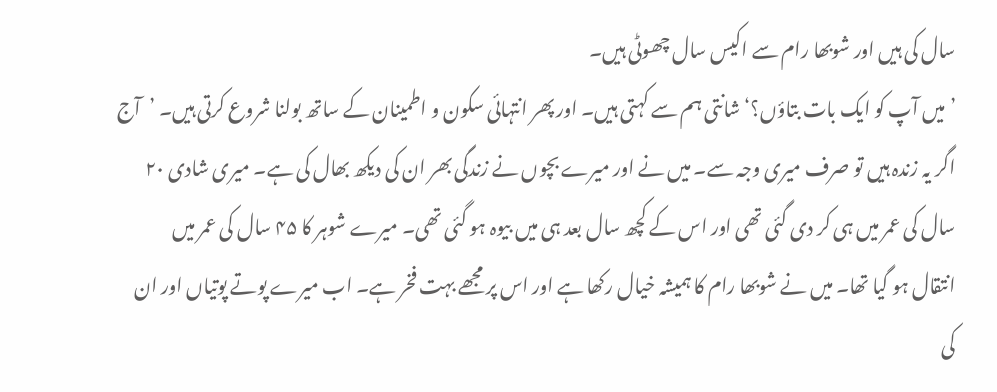سال کی ہیں اور شوبھا رام سے اکیس سال چھوٹی ہیں۔
’میں آپ کو ایک بات بتاؤں؟‘ شانتی ہم سے کہتی ہیں۔ اور پھر انتہائی سکون و اطمینان کے ساتھ بولنا شروع کرتی ہیں۔ ’آج اگر یہ زندہ ہیں تو صرف میری وجہ سے۔ میں نے اور میرے بچوں نے زندگی بھر ان کی دیکھ بھال کی ہے۔ میری شادی ۲۰ سال کی عمر میں ہی کر دی گئی تھی اور اس کے کچھ سال بعد ہی میں بیوہ ہو گئی تھی۔ میرے شوہر کا ۴۵ سال کی عمر میں انتقال ہو گیا تھا۔ میں نے شوبھا رام کا ہمیشہ خیال رکھا ہے اور اس پر مجھے بہت فخر ہے۔ اب میرے پوتے پوتیاں اور ان کی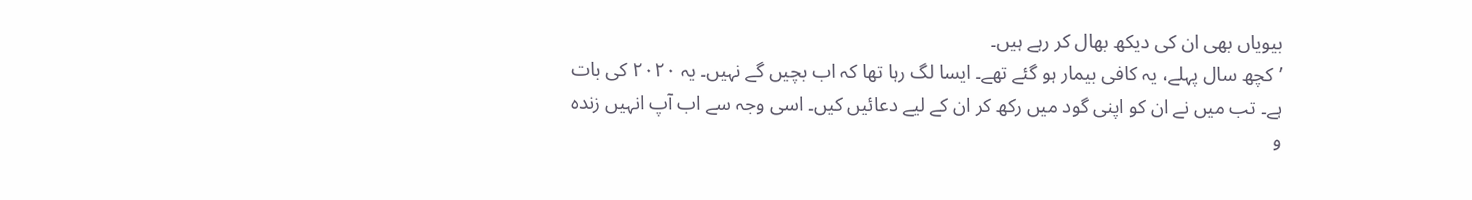بیویاں بھی ان کی دیکھ بھال کر رہے ہیں۔
’کچھ سال پہلے، یہ کافی بیمار ہو گئے تھے۔ ایسا لگ رہا تھا کہ اب بچیں گے نہیں۔ یہ ۲۰۲۰ کی بات ہے۔ تب میں نے ان کو اپنی گود میں رکھ کر ان کے لیے دعائیں کیں۔ اسی وجہ سے اب آپ انہیں زندہ و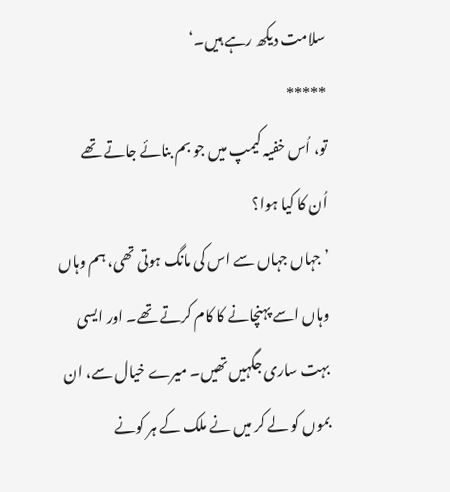سلامت دیکھ رہے ہیں۔‘
*****
تو، اُس خفیہ کیمپ میں جو بم بنائے جاتے تھے اُن کا کیا ہوا؟
’جہاں جہاں سے اس کی مانگ ہوتی تھی، ہم وہاں وہاں اسے پہنچانے کا کام کرتے تھے۔ اور ایسی بہت ساری جگہیں تھیں۔ میرے خیال سے، ان بموں کو لے کر میں نے ملک کے ہر کونے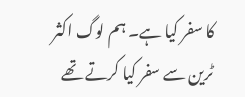کا سفر کیا ہے۔ ہم لوگ اکثر ٹرین سے سفر کیا کرتے تھے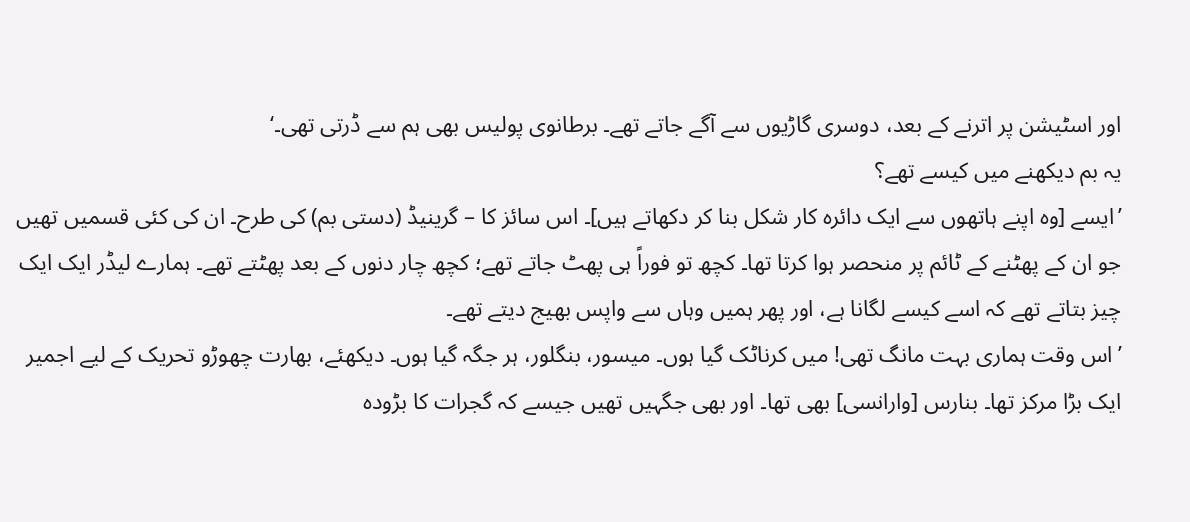اور اسٹیشن پر اترنے کے بعد، دوسری گاڑیوں سے آگے جاتے تھے۔ برطانوی پولیس بھی ہم سے ڈرتی تھی۔‘
یہ بم دیکھنے میں کیسے تھے؟
’ایسے [وہ اپنے ہاتھوں سے ایک دائرہ کار شکل بنا کر دکھاتے ہیں]۔ اس سائز کا – گرینیڈ (دستی بم) کی طرح۔ ان کی کئی قسمیں تھیں جو ان کے پھٹنے کے ٹائم پر منحصر ہوا کرتا تھا۔ کچھ تو فوراً ہی پھٹ جاتے تھے؛ کچھ چار دنوں کے بعد پھٹتے تھے۔ ہمارے لیڈر ایک ایک چیز بتاتے تھے کہ اسے کیسے لگانا ہے، اور پھر ہمیں وہاں سے واپس بھیج دیتے تھے۔
’اس وقت ہماری بہت مانگ تھی! میں کرناٹک گیا ہوں۔ میسور، بنگلور، ہر جگہ گیا ہوں۔ دیکھئے، بھارت چھوڑو تحریک کے لیے اجمیر ایک بڑا مرکز تھا۔ بنارس [وارانسی] بھی تھا۔ اور بھی جگہیں تھیں جیسے کہ گجرات کا بڑودہ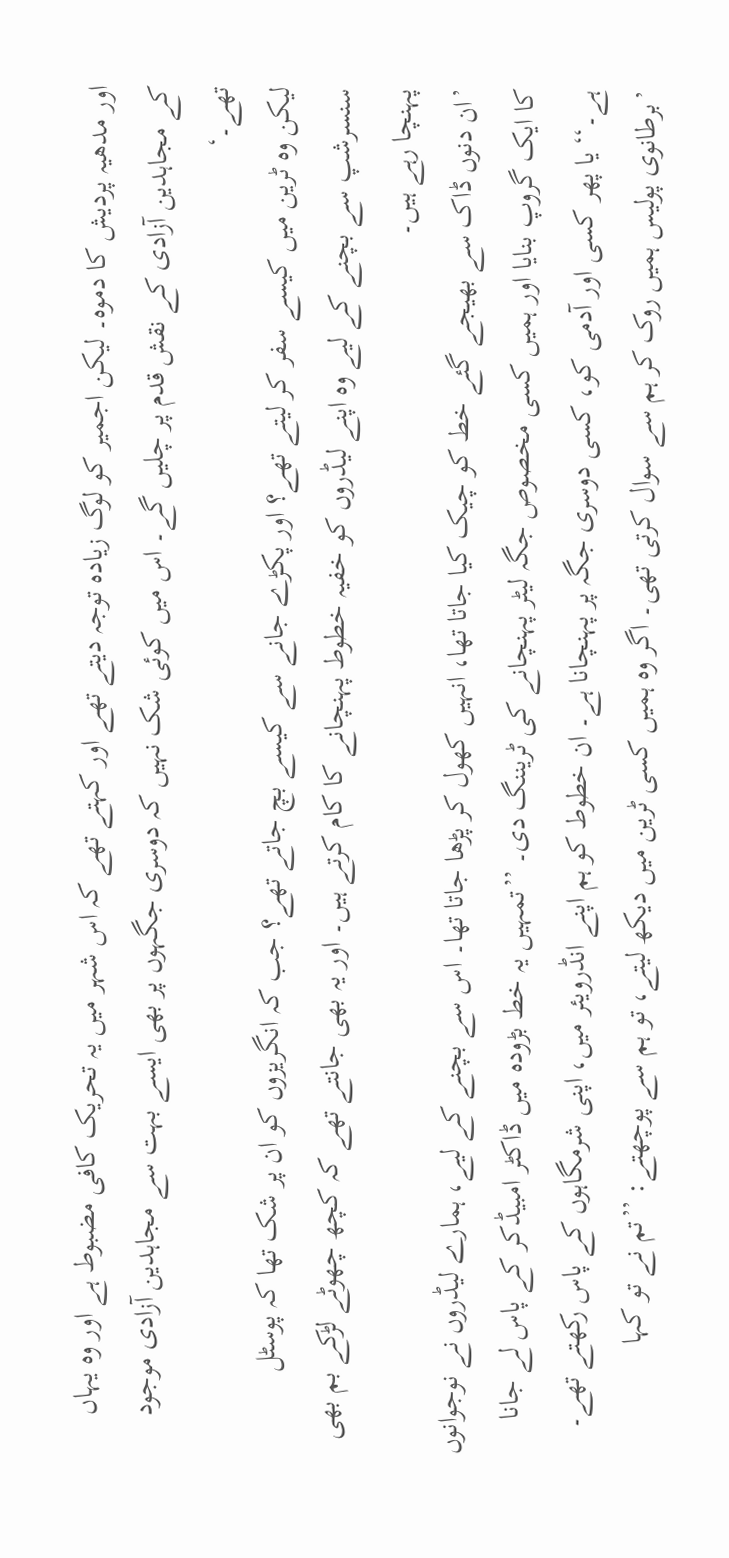اور مدھیہ پردیش کا دموہ۔ لیکن اجمیر کو لوگ زیادہ توجہ دیتے تھے اور کہتے تھے کہ اس شہر میں یہ تحریک کافی مضبوط ہے اور وہ یہاں کے مجاہدین آزادی کے نقش قدم پر چلیں گے۔ اس میں کوئی شک نہیں کہ دوسری جگہوں پر بھی ایسے بہت سے مجاہدین آزادی موجود تھے۔‘
لیکن وہ ٹرین میں کیسے سفر کر لیتے تھے؟ اور پکڑے جانے سے کیسے بچ جاتے تھے؟ جب کہ انگریزوں کو ان پر شک تھا کہ پوسٹل سنسرشپ سے بچنے کے لیے وہ اپنے لیڈروں کو خفیہ خطوط پہنچانے کا کام کرتے ہیں۔ اور یہ بھی جانتے تھے کہ کچھ چھوٹے لڑکے بم بھی پہنچا رہے ہیں۔
’ان دنوں ڈاک سے بھیجے گئے خط کو چیک کیا جاتا تھا، انہیں کھول کر پڑھا جاتا تھا۔ اس سے بچنے کے لیے، ہمارے لیڈروں نے نوجوانوں کا ایک گروپ بنایا اور ہمیں کسی مخصوص جگہ لیٹر پہنچانے کی ٹریننگ دی۔ ’’تمہیں یہ خط بڑودہ میں ڈاکٹر امبیڈکر کے پاس لے جانا ہے۔‘‘ یا پھر کسی اور آدمی کو، کسی دوسری جگہ پر پہنچانا ہے۔ ان خطوط کو ہم اپنے انڈرویئر میں، اپنی شرمگاہوں کے پاس رکھتے تھے۔
’برطانوی پولیس ہمیں روک کر ہم سے سوال کرتی تھی۔ اگر وہ ہمیں کسی ٹرین میں دیکھ لیتے، تو ہم سے پوچھتے: ’’تم نے تو کہا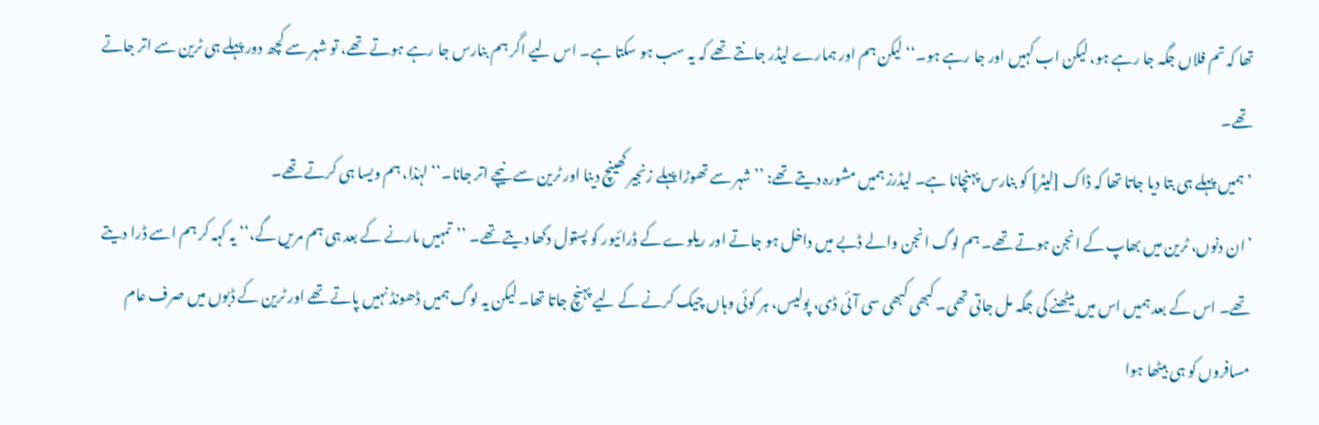تھا کہ تم فلاں جگہ جا رہے ہو، لیکن اب کہیں اور جا رہے ہو۔‘‘ لیکن ہم اور ہمارے لیڈر جانتے تھے کہ یہ سب ہو سکتا ہے۔ اس لیے اگر ہم بنارس جا رہے ہوتے تھے، تو شہر سے کچھ دور پہلے ہی ٹرین سے اتر جاتے تھے۔
’ہمیں پہلے ہی بتا دیا جاتا تھا کہ ڈاک [لیٹر] کو بنارس پہنچانا ہے۔ لیڈرز ہمیں مشورہ دیتے تھے: ’’شہر سے تھوڑا پہلے زنجیر کھینچ دینا اور ٹرین سے نیچے اتر جانا۔‘‘ لہٰذا، ہم ویسا ہی کرتے تھے۔
’ان دنوں، ٹرین میں بھاپ کے انجن ہوتے تھے۔ ہم لوگ انجن والے ڈبے میں داخل ہو جاتے اور ریلوے کے ڈرائیور کو پستول دکھا دیتے تھے۔ ’’تمہیں مارنے کے بعد ہی ہم مریں گے،‘‘ یہ کہہ کر ہم اسے ڈرا دیتے تھے۔ اس کے بعد ہمیں اس میں بیٹھنے کی جگہ مل جاتی تھی۔ کبھی کبھی سی آئی ڈی، پولیس، ہر کوئی وہاں چیک کرنے کے لیے پہنچ جاتا تھا۔ لیکن یہ لوگ ہمیں ڈھونڈ نہیں پاتے تھے اور ٹرین کے ڈبوں میں صرف عام مسافروں کو ہی بیٹھا ہوا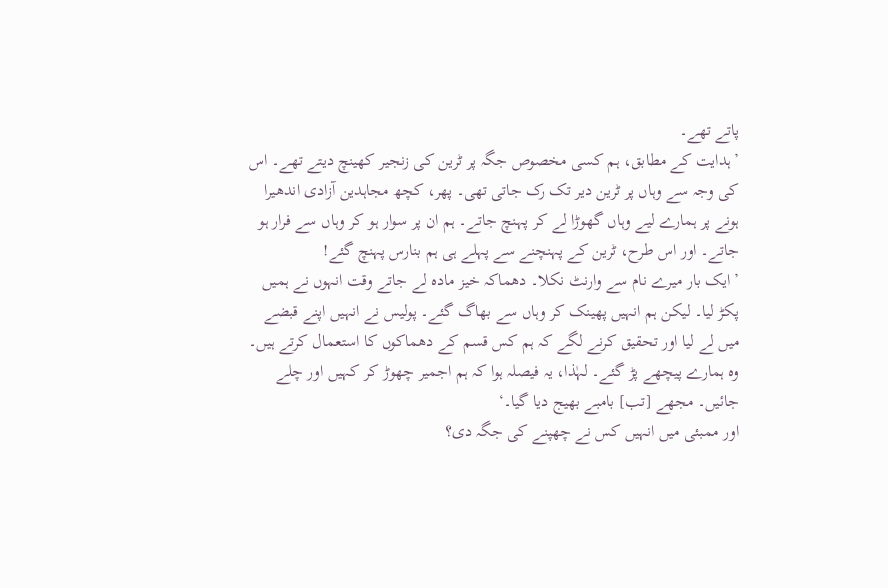پاتے تھے۔
’ہدایت کے مطابق، ہم کسی مخصوص جگہ پر ٹرین کی زنجیر کھینچ دیتے تھے۔ اس کی وجہ سے وہاں پر ٹرین دیر تک رک جاتی تھی۔ پھر، کچھ مجاہدین آزادی اندھیرا ہونے پر ہمارے لیے وہاں گھوڑا لے کر پہنچ جاتے۔ ہم ان پر سوار ہو کر وہاں سے فرار ہو جاتے۔ اور اس طرح، ٹرین کے پہنچنے سے پہلے ہی ہم بنارس پہنچ گئے!
’ایک بار میرے نام سے وارنٹ نکلا۔ دھماکہ خیز مادہ لے جاتے وقت انہوں نے ہمیں پکڑ لیا۔ لیکن ہم انہیں پھینک کر وہاں سے بھاگ گئے۔ پولیس نے انہیں اپنے قبضے میں لے لیا اور تحقیق کرنے لگے کہ ہم کس قسم کے دھماکوں کا استعمال کرتے ہیں۔ وہ ہمارے پیچھے پڑ گئے۔ لہٰذا، یہ فیصلہ ہوا کہ ہم اجمیر چھوڑ کر کہیں اور چلے جائیں۔ مجھے [تب] بامبے بھیج دیا گیا۔‘
اور ممبئی میں انہیں کس نے چھپنے کی جگہ دی؟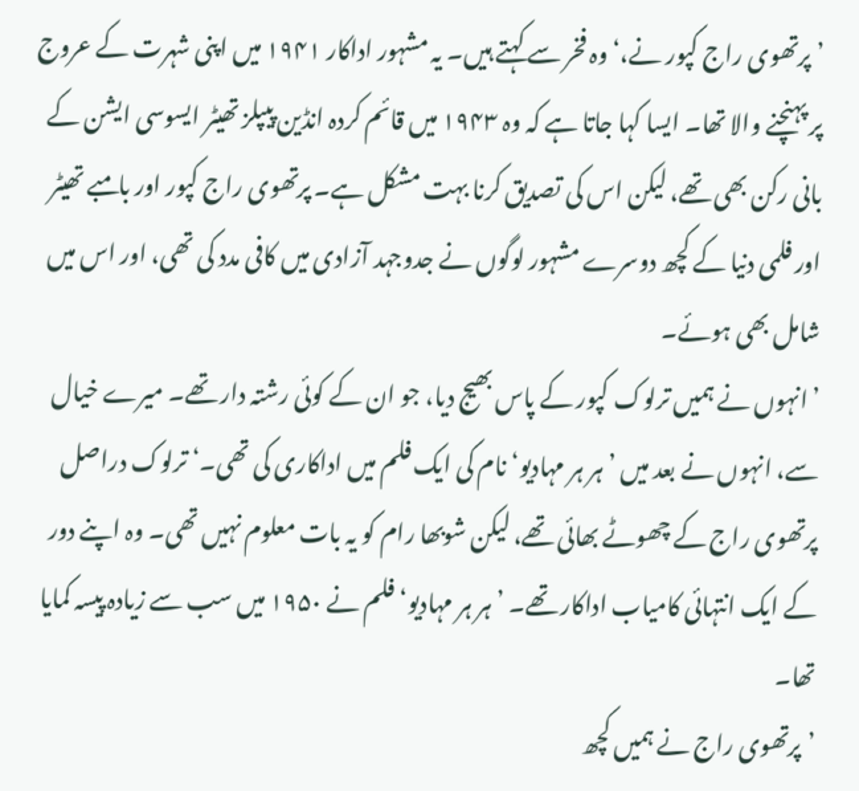’پرتھوی راج کپور نے،‘ وہ فخر سے کہتے ہیں۔ یہ مشہور اداکار ۱۹۴۱ میں اپنی شہرت کے عروج پر پہنچنے والا تھا۔ ایسا کہا جاتا ہے کہ وہ ۱۹۴۳ میں قائم کردہ انڈین پیپلز تھیٹر ایسوسی ایشن کے بانی رکن بھی تھے، لیکن اس کی تصدیق کرنا بہت مشکل ہے۔ پرتھوی راج کپور اور بامبے تھیٹر اور فلمی دنیا کے کچھ دوسرے مشہور لوگوں نے جدوجہد آزادی میں کافی مدد کی تھی، اور اس میں شامل بھی ہوئے۔
’انہوں نے ہمیں ترلوک کپور کے پاس بھیج دیا، جو ان کے کوئی رشتہ دار تھے۔ میرے خیال سے، انہوں نے بعد میں ’ہر ہر مہادیو‘ نام کی ایک فلم میں اداکاری کی تھی۔‘ ترلوک دراصل پرتھوی راج کے چھوٹے بھائی تھے، لیکن شوبھا رام کو یہ بات معلوم نہیں تھی۔ وہ اپنے دور کے ایک انتہائی کامیاب اداکار تھے۔ ’ہر ہر مہادیو‘ فلم نے ۱۹۵۰ میں سب سے زیادہ پیسہ کمایا تھا۔
’پرتھوی راج نے ہمیں کچھ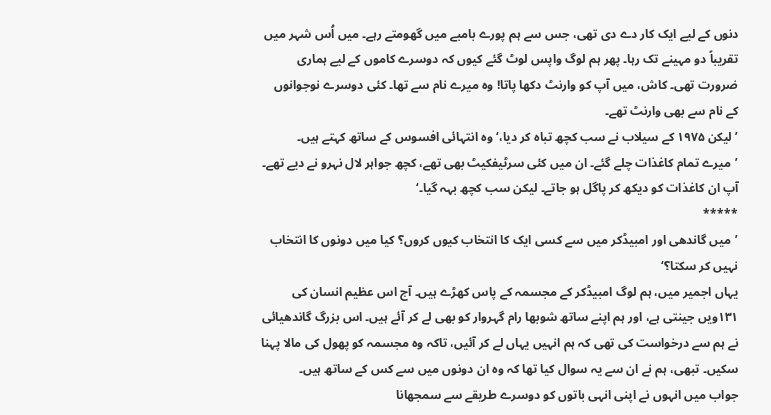دنوں کے لیے ایک کار دے دی تھی، جس سے ہم پورے بامبے میں گھومتے رہے۔ میں اُس شہر میں تقریباً دو مہینے تک رہا۔ پھر ہم لوگ واپس لوٹ گئے کیوں کہ دوسرے کاموں کے لیے ہماری ضرورت تھی۔ کاش، میں آپ کو وارنٹ دکھا پاتا! وہ میرے نام سے تھا۔ کئی دوسرے نوجوانوں کے نام سے بھی وارنٹ تھے۔
’لیکن ۱۹۷۵ کے سیلاب نے سب کچھ تباہ کر دیا،‘ وہ انتہائی افسوس کے ساتھ کہتے ہیں۔ ’میرے تمام کاغذات چلے گئے۔ ان میں کئی سرٹیفکیٹ بھی تھے، کچھ جواہر لال نہرو نے دیے تھے۔ آپ ان کاغذات کو دیکھ کر پاگل ہو جاتے۔ لیکن سب کچھ بہہ گیا۔‘
*****
’میں گاندھی اور امبیڈکر میں سے کسی ایک کا انتخاب کیوں کروں؟ کیا میں دونوں کا انتخاب نہیں کر سکتا؟‘
یہاں اجمیر میں، ہم لوگ امبیڈکر کے مجسمہ کے پاس کھڑے ہیں۔ آج اس عظیم انسان کی ۱۳۱ویں جینتی ہے، اور ہم اپنے ساتھ شوبھا رام گہروار کو بھی لے کر آئے ہیں۔ اس بزرگ گاندھیائی نے ہم سے درخواست کی تھی کہ ہم انہیں یہاں لے کر آئیں، تاکہ وہ مجسمہ کو پھول کی مالا پہنا سکیں۔ تبھی، ہم نے ان سے یہ سوال کیا تھا کہ وہ ان دونوں میں سے کس کے ساتھ ہیں۔
جواب میں انہوں نے اپنی انہی باتوں کو دوسرے طریقے سے سمجھانا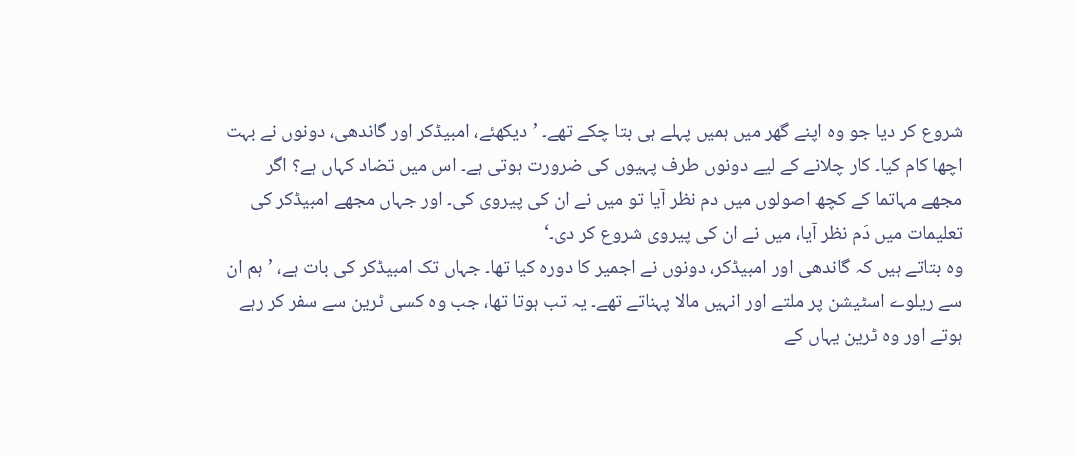شروع کر دیا جو وہ اپنے گھر میں ہمیں پہلے ہی بتا چکے تھے۔ ’دیکھئے، امبیڈکر اور گاندھی، دونوں نے بہت اچھا کام کیا۔ کار چلانے کے لیے دونوں طرف پہیوں کی ضرورت ہوتی ہے۔ اس میں تضاد کہاں ہے؟ اگر مجھے مہاتما کے کچھ اصولوں میں دم نظر آیا تو میں نے ان کی پیروی کی۔ اور جہاں مجھے امبیڈکر کی تعلیمات میں دَم نظر آیا، میں نے ان کی پیروی شروع کر دی۔‘
وہ بتاتے ہیں کہ گاندھی اور امبیڈکر، دونوں نے اجمیر کا دورہ کیا تھا۔ جہاں تک امبیڈکر کی بات ہے، ’ہم ان سے ریلوے اسٹیشن پر ملتے اور انہیں مالا پہناتے تھے۔ یہ تب ہوتا تھا، جب وہ کسی ٹرین سے سفر کر رہے ہوتے اور وہ ٹرین یہاں کے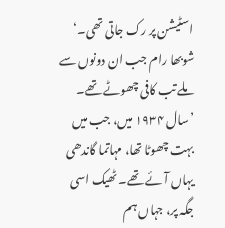اسٹیشن پر رک جاتی تھی۔‘ شوبھا رام جب ان دونوں سے ملے تب کافی چھوٹے تھے۔
’سال ۱۹۳۴ میں، جب میں بہت چھوٹا تھا، مہاتما گاندھی یہاں آئے تھے۔ ٹھیک اسی جگہ پر، جہاں ہم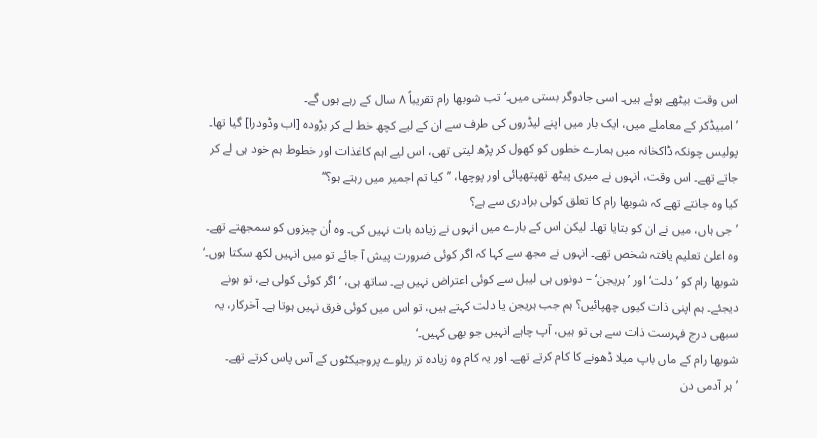اس وقت بیٹھے ہوئے ہیں۔ اسی جادوگر بستی میں۔‘ تب شوبھا رام تقریباً ۸ سال کے رہے ہوں گے۔
’امبیڈکر کے معاملے میں، ایک بار میں اپنے لیڈروں کی طرف سے ان کے لیے کچھ خط لے کر بڑودہ [اب وڈودرا] گیا تھا۔ پولیس چونکہ ڈاکخانہ میں ہمارے خطوں کو کھول کر پڑھ لیتی تھی، اس لیے اہم کاغذات اور خطوط ہم خود ہی لے کر جاتے تھے۔ اس وقت، انہوں نے میری پیٹھ تھپتھپائی اور پوچھا، ’’کیا تم اجمیر میں رہتے ہو؟‘‘
کیا وہ جانتے تھے کہ شوبھا رام کا تعلق کولی برادری سے ہے؟
’جی ہاں، میں نے ان کو بتایا تھا۔ لیکن اس کے بارے میں انہوں نے زیادہ بات نہیں کی۔ وہ اُن چیزوں کو سمجھتے تھے۔ وہ اعلیٰ تعلیم یافتہ شخص تھے۔ انہوں نے مجھ سے کہا کہ اگر کوئی ضرورت پیش آ جائے تو میں انہیں لکھ سکتا ہوں۔‘
شوبھا رام کو ’دلت‘ اور ’ہریجن‘ – دونوں ہی لیبل سے کوئی اعتراض نہیں ہے۔ ساتھ ہی، ’اگر کوئی کولی ہے، تو ہونے دیجئے۔ ہم اپنی ذات کیوں چھپائیں؟ ہم جب ہریجن یا دلت کہتے ہیں، تو اس میں کوئی فرق نہیں ہوتا ہے۔ آخرکار، یہ سبھی درج فہرست ذات سے ہی تو ہیں، آپ چاہے انہیں جو بھی کہیں۔‘
شوبھا رام کے ماں باپ میلا ڈھونے کا کام کرتے تھے۔ اور یہ کام وہ زیادہ تر ریلوے پروجیکٹوں کے آس پاس کرتے تھے۔
’ہر آدمی دن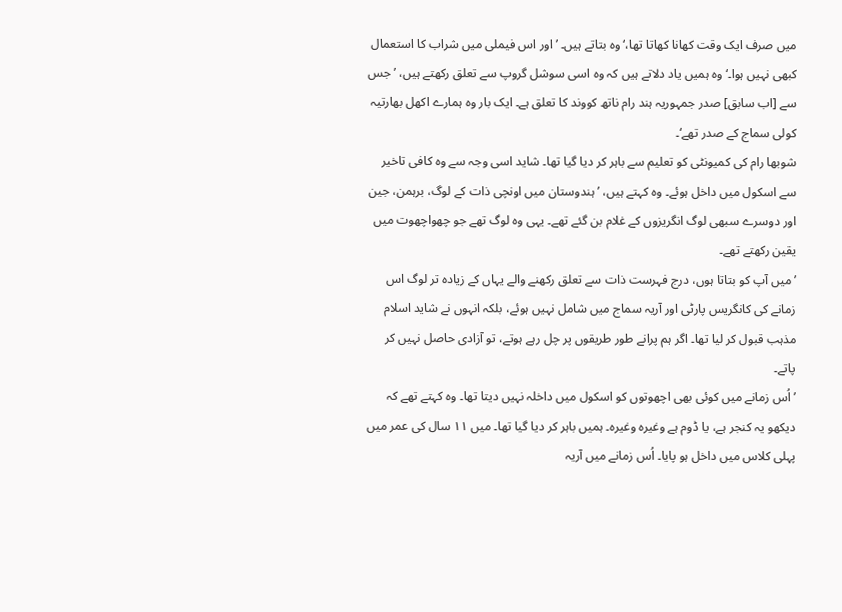میں صرف ایک وقت کھانا کھاتا تھا،‘ وہ بتاتے ہیں۔ ’اور اس فیملی میں شراب کا استعمال کبھی نہیں ہوا۔‘ وہ ہمیں یاد دلاتے ہیں کہ وہ اسی سوشل گروپ سے تعلق رکھتے ہیں، ’جس سے [اب سابق] صدر جمہوریہ ہند رام ناتھ کووند کا تعلق ہے۔ ایک بار وہ ہمارے اکھل بھارتیہ کولی سماج کے صدر تھے‘۔
شوبھا رام کی کمیونٹی کو تعلیم سے باہر کر دیا گیا تھا۔ شاید اسی وجہ سے وہ کافی تاخیر سے اسکول میں داخل ہوئے۔ وہ کہتے ہیں، ’ہندوستان میں اونچی ذات کے لوگ، برہمن، جین اور دوسرے سبھی لوگ انگریزوں کے غلام بن گئے تھے۔ یہی وہ لوگ تھے جو چھواچھوت میں یقین رکھتے تھے۔
’میں آپ کو بتاتا ہوں، درج فہرست ذات سے تعلق رکھنے والے یہاں کے زیادہ تر لوگ اس زمانے کی کانگریس پارٹی اور آریہ سماج میں شامل نہیں ہوئے، بلکہ انہوں نے شاید اسلام مذہب قبول کر لیا تھا۔ اگر ہم پرانے طور طریقوں پر چل رہے ہوتے، تو آزادی حاصل نہیں کر پاتے۔
’اُس زمانے میں کوئی بھی اچھوتوں کو اسکول میں داخلہ نہیں دیتا تھا۔ وہ کہتے تھے کہ دیکھو یہ کنجر ہے، یا ڈوم ہے وغیرہ وغیرہ۔ ہمیں باہر کر دیا گیا تھا۔ میں ۱۱ سال کی عمر میں پہلی کلاس میں داخل ہو پایا۔ اُس زمانے میں آریہ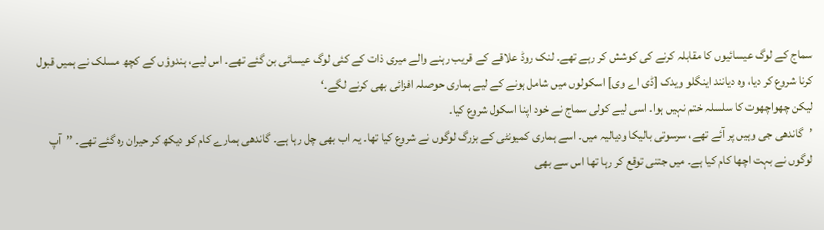سماج کے لوگ عیسائیوں کا مقابلہ کرنے کی کوشش کر رہے تھے۔ لنک روڈ علاقے کے قریب رہنے والے میری ذات کے کئی لوگ عیسائی بن گئے تھے۔ اس لیے، ہندوؤں کے کچھ مسلک نے ہمیں قبول کرنا شروع کر دیا، وہ دیانند اینگلو ویدک [ڈی اے وی] اسکولوں میں شامل ہونے کے لیے ہماری حوصلہ افزائی بھی کرنے لگے۔‘
لیکن چھواچھوت کا سلسلہ ختم نہیں ہوا۔ اسی لیے کولی سماج نے خود اپنا اسکول شروع کیا۔
’گاندھی جی وہیں پر آئے تھے، سرسوتی بالیکا ودیالیہ میں۔ اسے ہماری کمیونٹی کے بزرگ لوگوں نے شروع کیا تھا۔ یہ اب بھی چل رہا ہے۔ گاندھی ہمارے کام کو دیکھ کر حیران رہ گئے تھے۔ ’’آپ لوگوں نے بہت اچھا کام کیا ہے۔ میں جتنی توقع کر رہا تھا اس سے بھی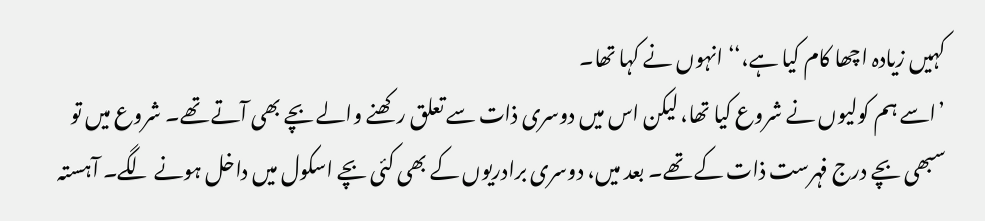کہیں زیادہ اچھا کام کیا ہے،‘‘ انہوں نے کہا تھا۔
’اسے ہم کولیوں نے شروع کیا تھا، لیکن اس میں دوسری ذات سے تعلق رکھنے والے بچے بھی آتے تھے۔ شروع میں تو سبھی بچے درج فہرست ذات کے تھے۔ بعد میں، دوسری برادریوں کے بھی کئی بچے اسکول میں داخل ہونے لگے۔ آہستہ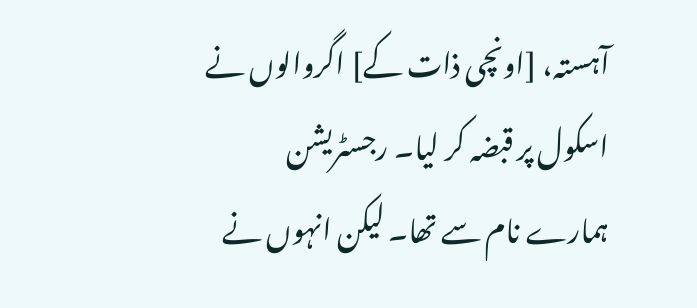آہستہ، [اونچی ذات کے] اگروالوں نے اسکول پر قبضہ کر لیا۔ رجسٹریشن ہمارے نام سے تھا۔ لیکن انہوں نے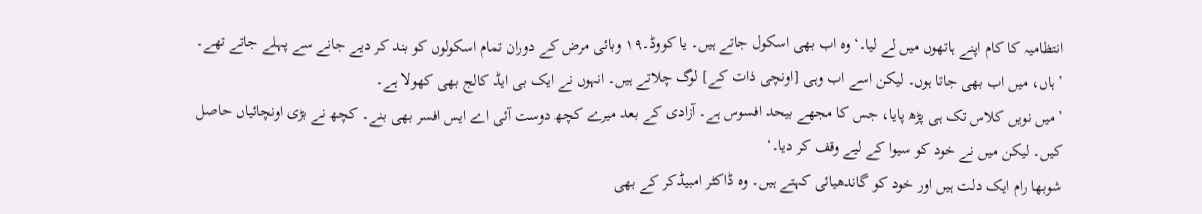انتظامیہ کا کام اپنے ہاتھوں میں لے لیا۔‘ وہ اب بھی اسکول جاتے ہیں۔ یا کووڈ۔۱۹ وبائی مرض کے دوران تمام اسکولوں کو بند کر دیے جانے سے پہلے جاتے تھے۔
’ہاں، میں اب بھی جاتا ہوں۔ لیکن اسے اب وہی [اونچی ذات کے] لوگ چلاتے ہیں۔ انہوں نے ایک بی ایڈ کالج بھی کھولا ہے۔
’میں نویں کلاس تک ہی پڑھ پایا، جس کا مجھے بیحد افسوس ہے۔ آزادی کے بعد میرے کچھ دوست آئی اے ایس افسر بھی بنے۔ کچھ نے بڑی اونچائیاں حاصل کیں۔ لیکن میں نے خود کو سیوا کے لیے وقف کر دیا۔‘
شوبھا رام ایک دلت ہیں اور خود کو گاندھیائی کہتے ہیں۔ وہ ڈاکٹر امبیڈکر کے بھی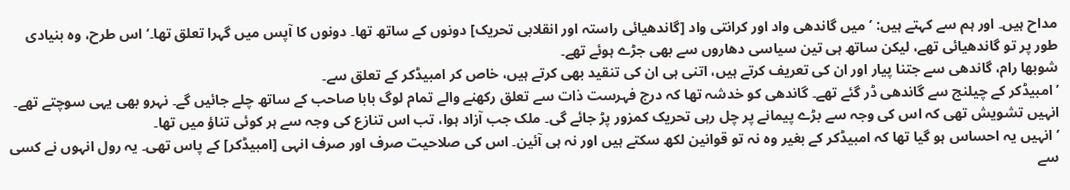مداح ہیں۔ اور ہم سے کہتے ہیں: ’میں گاندھی واد اور کرانتی واد [گاندھیائی راستہ اور انقلابی تحریک] دونوں کے ساتھ تھا۔ دونوں کا آپس میں گہرا تعلق تھا۔‘ اس طرح، وہ بنیادی طور پر تو گاندھیائی تھے، لیکن ساتھ ہی تین سیاسی دھاروں سے بھی جڑے ہوئے تھے۔
شوبھا رام، گاندھی سے جتنا پیار اور ان کی تعریف کرتے ہیں، اتنی ہی ان کی تنقید بھی کرتے ہیں، خاص کر امبیڈکر کے تعلق سے۔
’امبیڈکر کے چیلنج سے گاندھی ڈر گئے تھے۔ گاندھی کو خدشہ تھا کہ درج فہرست ذات سے تعلق رکھنے والے تمام لوگ بابا صاحب کے ساتھ چلے جائیں گے۔ نہرو بھی یہی سوچتے تھے۔ انہیں تشویش تھی کہ اس کی وجہ سے بڑے پیمانے پر چل رہی تحریک کمزور پڑ جائے گی۔ ملک جب آزاد ہوا، تب اس تنازع کی وجہ سے ہر کوئی تناؤ میں تھا۔
’انہیں یہ احساس ہو گیا تھا کہ امبیڈکر کے بغیر وہ نہ تو قوانین لکھ سکتے ہیں اور نہ ہی آئین۔ اس کی صلاحیت صرف اور صرف انہی [امبیڈکر] کے پاس تھی۔ یہ رول انہوں نے کسی سے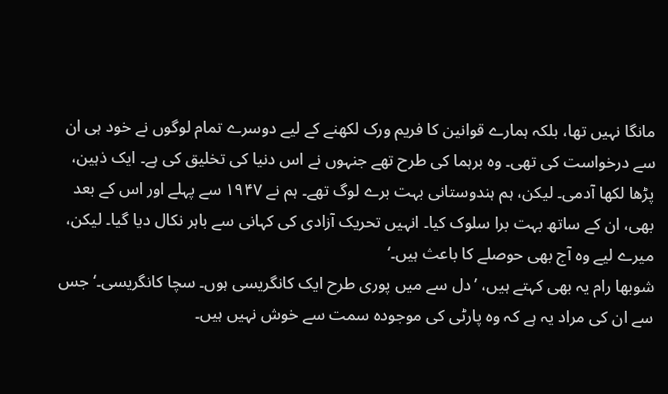مانگا نہیں تھا، بلکہ ہمارے قوانین کا فریم ورک لکھنے کے لیے دوسرے تمام لوگوں نے خود ہی ان سے درخواست کی تھی۔ وہ برہما کی طرح تھے جنہوں نے اس دنیا کی تخلیق کی ہے۔ ایک ذہین، پڑھا لکھا آدمی۔ لیکن، ہم ہندوستانی بہت برے لوگ تھے۔ ہم نے ۱۹۴۷ سے پہلے اور اس کے بعد بھی، ان کے ساتھ بہت برا سلوک کیا۔ انہیں تحریک آزادی کی کہانی سے باہر نکال دیا گیا۔ لیکن، میرے لیے وہ آج بھی حوصلے کا باعث ہیں۔‘
شوبھا رام یہ بھی کہتے ہیں، ’دل سے میں پوری طرح ایک کانگریسی ہوں۔ سچا کانگریسی۔‘ جس سے ان کی مراد یہ ہے کہ وہ پارٹی کی موجودہ سمت سے خوش نہیں ہیں۔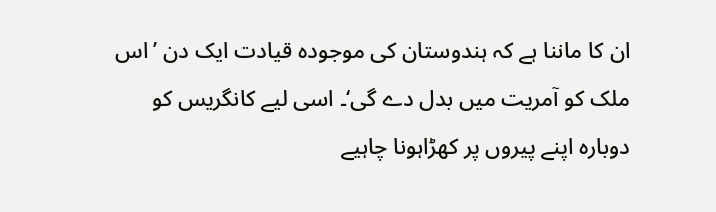ان کا ماننا ہے کہ ہندوستان کی موجودہ قیادت ایک دن ’اس ملک کو آمریت میں بدل دے گی‘۔ اسی لیے کانگریس کو دوبارہ اپنے پیروں پر کھڑاہونا چاہیے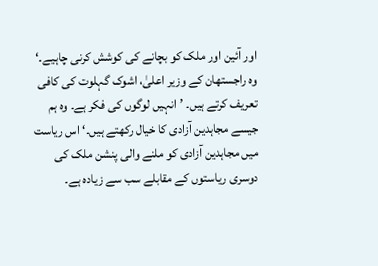اور آئین اور ملک کو بچانے کی کوشش کرنی چاہیے۔‘
وہ راجستھان کے وزیر اعلیٰ، اشوک گہلوت کی کافی تعریف کرتے ہیں۔ ’انہیں لوگوں کی فکر ہے۔ وہ ہم جیسے مجاہدین آزادی کا خیال رکھتے ہیں۔‘ اس ریاست میں مجاہدین آزادی کو ملنے والی پنشن ملک کی دوسری ریاستوں کے مقابلے سب سے زیادہ ہے۔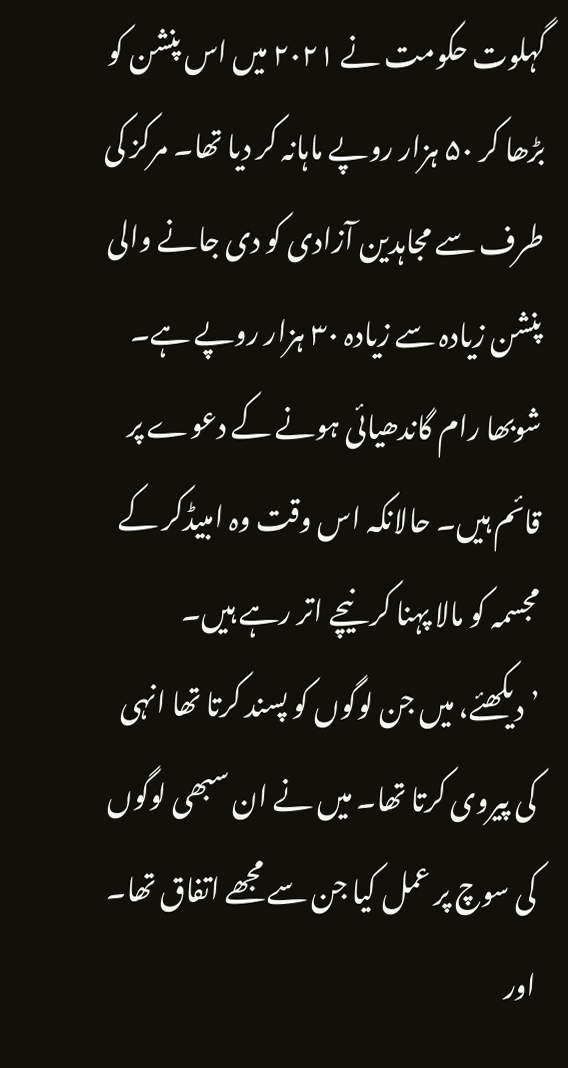گہلوت حکومت نے ۲۰۲۱ میں اس پنشن کو بڑھا کر ۵۰ ہزار روپے ماہانہ کر دیا تھا۔ مرکز کی طرف سے مجاہدین آزادی کو دی جانے والی پنشن زیادہ سے زیادہ ۳۰ ہزار روپے ہے۔
شوبھا رام گاندھیائی ہونے کے دعوے پر قائم ہیں۔ حالانکہ اس وقت وہ امبیڈکر کے مجسمہ کو مالا پہنا کر نیچے اتر رہے ہیں۔
’دیکھئے، میں جن لوگوں کو پسند کرتا تھا انہی کی پیروی کرتا تھا۔ میں نے ان سبھی لوگوں کی سوچ پر عمل کیا جن سے مجھے اتفاق تھا۔ اور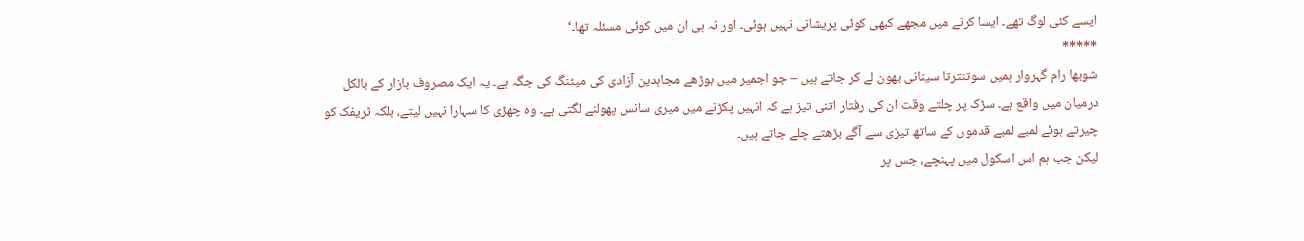ایسے کئی لوگ تھے۔ ایسا کرنے میں مجھے کبھی کوئی پریشانی نہیں ہوئی۔ اور نہ ہی ان میں کوئی مسئلہ تھا۔‘
*****
شوبھا رام گہروار ہمیں سوتنترتا سینانی بھون لے کر جاتے ہیں – جو اجمیر میں بوڑھے مجاہدین آزادی کی میٹنگ کی جگہ ہے۔ یہ ایک مصروف بازار کے بالکل درمیان میں واقع ہے۔ سڑک پر چلتے وقت ان کی رفتار اتنی تیز ہے کہ انہیں پکڑنے میں میری سانس پھولنے لگتی ہے۔ وہ چھڑی کا سہارا نہیں لیتے، بلکہ ٹریفک کو چیرتے ہوئے لمبے لمبے قدموں کے ساتھ تیزی سے آگے بڑھتے چلے جاتے ہیں۔
لیکن جب ہم اس اسکول میں پہنچے، جس پر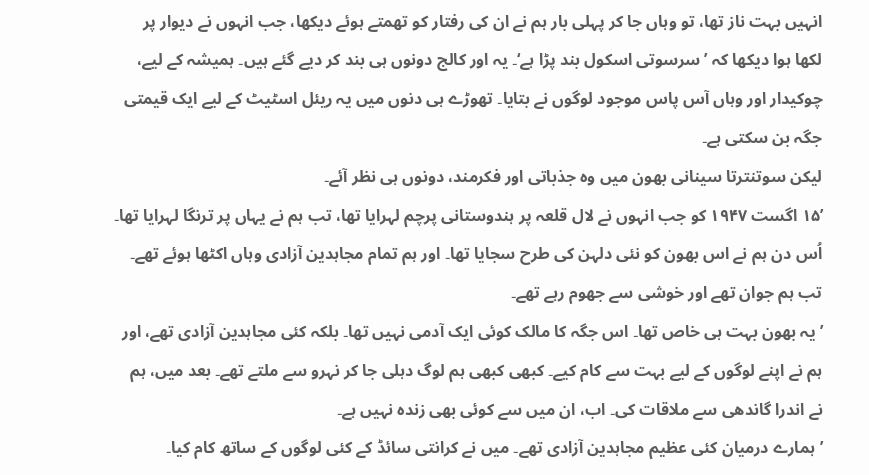انہیں بہت ناز تھا، تو وہاں جا کر پہلی بار ہم نے ان کی رفتار کو تھمتے ہوئے دیکھا، جب انہوں نے دیوار پر لکھا ہوا دیکھا کہ ’سرسوتی اسکول بند پڑا ہے‘۔ یہ اور کالج دونوں ہی بند کر دیے گئے ہیں۔ ہمیشہ کے لیے، چوکیدار اور وہاں آس پاس موجود لوگوں نے بتایا۔ تھوڑے ہی دنوں میں یہ ریئل اسٹیٹ کے لیے ایک قیمتی جگہ بن سکتی ہے۔
لیکن سوتنترتا سینانی بھون میں وہ جذباتی اور فکرمند، دونوں ہی نظر آئے۔
’۱۵ اگست ۱۹۴۷ کو جب انہوں نے لال قلعہ پر ہندوستانی پرچم لہرایا تھا، تب ہم نے یہاں پر ترنگا لہرایا تھا۔ اُس دن ہم نے اس بھون کو نئی دلہن کی طرح سجایا تھا۔ اور ہم تمام مجاہدین آزادی وہاں اکٹھا ہوئے تھے۔ تب ہم جوان تھے اور خوشی سے جھوم رہے تھے۔
’یہ بھون بہت ہی خاص تھا۔ اس جگہ کا مالک کوئی ایک آدمی نہیں تھا۔ بلکہ کئی مجاہدین آزادی تھے، اور ہم نے اپنے لوگوں کے لیے بہت سے کام کیے۔ کبھی کبھی ہم لوگ دہلی جا کر نہرو سے ملتے تھے۔ بعد میں، ہم نے اندرا گاندھی سے ملاقات کی۔ اب، ان میں سے کوئی بھی زندہ نہیں ہے۔
’ہمارے درمیان کئی عظیم مجاہدین آزادی تھے۔ میں نے کرانتی سائڈ کے کئی لوگوں کے ساتھ کام کیا۔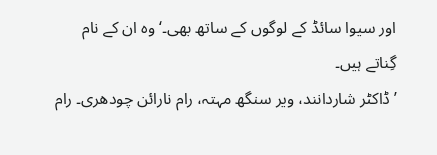اور سیوا سائڈ کے لوگوں کے ساتھ بھی۔‘ وہ ان کے نام گِناتے ہیں۔
’ڈاکٹر شاردانند، ویر سنگھ مہتہ، رام نارائن چودھری۔ رام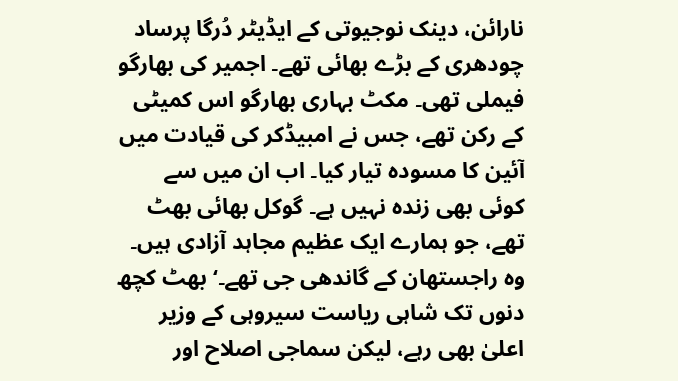نارائن، دینک نوجیوتی کے ایڈیٹر دُرگا پرساد چودھری کے بڑے بھائی تھے۔ اجمیر کی بھارگو فیملی تھی۔ مکٹ بہاری بھارگو اس کمیٹی کے رکن تھے، جس نے امبیڈکر کی قیادت میں آئین کا مسودہ تیار کیا۔ اب ان میں سے کوئی بھی زندہ نہیں ہے۔ گوکل بھائی بھٹ تھے، جو ہمارے ایک عظیم مجاہد آزادی ہیں۔ وہ راجستھان کے گاندھی جی تھے۔‘ بھٹ کچھ دنوں تک شاہی ریاست سیروہی کے وزیر اعلیٰ بھی رہے، لیکن سماجی اصلاح اور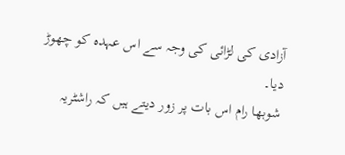آزادی کی لڑائی کی وجہ سے اس عہدہ کو چھوڑ دیا۔
شوبھا رام اس بات پر زور دیتے ہیں کہ راشٹریہ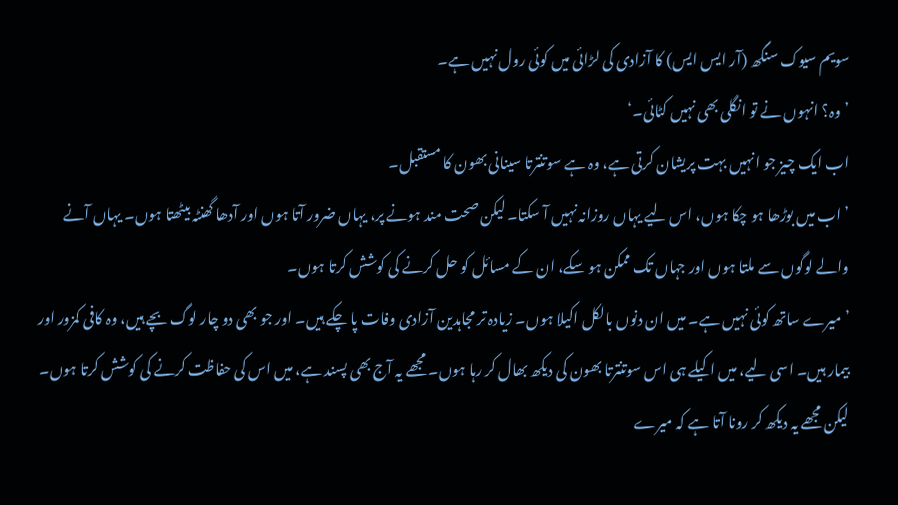سویم سیوک سنگھ (آر ایس ایس) کا آزادی کی لڑائی میں کوئی رول نہیں ہے۔
’وہ؟ انہوں نے تو انگلی بھی نہیں کٹائی۔‘
اب ایک چیز جو انہیں بہت پریشان کرتی ہے، وہ ہے سوتنترتا سینانی بھون کا مستقبل۔
’اب میں بوڑھا ہو چکا ہوں، اس لیے یہاں روزانہ نہیں آ سکتا۔ لیکن صحت مند ہونے پر، یہاں ضرور آتا ہوں اور آدھا گھنٹہ بیٹھتا ہوں۔ یہاں آنے والے لوگوں سے ملتا ہوں اور جہاں تک ممکن ہو سکے، ان کے مسائل کو حل کرنے کی کوشش کرتا ہوں۔
’میرے ساتھ کوئی نہیں ہے۔ میں ان دنوں بالکل اکیلا ہوں۔ زیادہ تر مجاہدین آزادی وفات پا چکے ہیں۔ اور جو بھی دو چار لوگ بچے ہیں، وہ کافی کمزور اور بیمار ہیں۔ اسی لیے، میں اکیلے ہی اس سوتنترتا بھون کی دیکھ بھال کر رہا ہوں۔ مجھے یہ آج بھی پسند ہے، میں اس کی حفاظت کرنے کی کوشش کرتا ہوں۔ لیکن مجھے یہ دیکھ کر رونا آتا ہے کہ میرے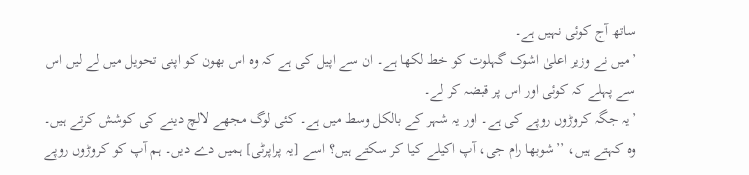ساتھ آج کوئی نہیں ہے۔
’میں نے وزیر اعلیٰ اشوک گہلوت کو خط لکھا ہے۔ ان سے اپیل کی ہے کہ وہ اس بھون کو اپنی تحویل میں لے لیں اس سے پہلے کہ کوئی اور اس پر قبضہ کر لے۔
’یہ جگہ کروڑوں روپے کی ہے۔ اور یہ شہر کے بالکل وسط میں ہے۔ کئی لوگ مجھے لالچ دینے کی کوشش کرتے ہیں۔ وہ کہتے ہیں، ’’شوبھا رام جی، آپ اکیلے کیا کر سکتے ہیں؟ اسے [یہ پراپرٹی] ہمیں دے دیں۔ ہم آپ کو کروڑوں روپے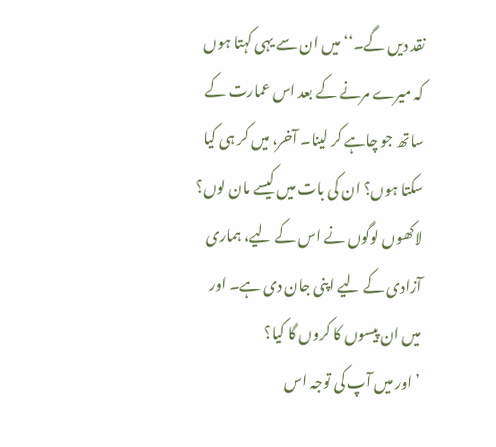نقد دیں گے۔‘‘ میں ان سے یہی کہتا ہوں کہ میرے مرنے کے بعد اس عمارت کے ساتھ جو چاہے کر لینا۔ آخر، میں کر ہی کیا سکتا ہوں؟ ان کی بات میں کیسے مان لوں؟ لاکھوں لوگوں نے اس کے لیے، ہماری آزادی کے لیے اپنی جان دی ہے۔ اور میں ان پیسوں کا کروں گا کیا؟
’اور میں آپ کی توجہ اس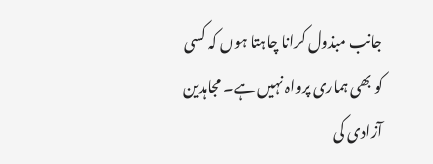جانب مبذول کرانا چاہتا ہوں کہ کسی کو بھی ہماری پرواہ نہیں ہے۔ مجاہدین آزادی کی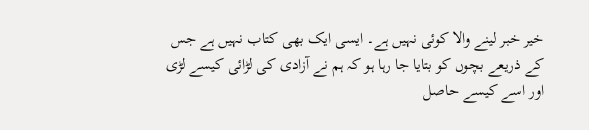خیر خبر لینے والا کوئی نہیں ہے۔ ایسی ایک بھی کتاب نہیں ہے جس کے ذریعے بچوں کو بتایا جا رہا ہو کہ ہم نے آزادی کی لڑائی کیسے لڑی اور اسے کیسے حاصل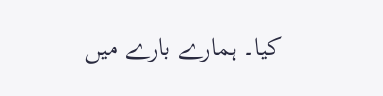کیا۔ ہمارے بارے میں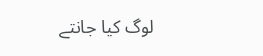لوگ کیا جانتے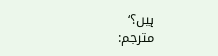ہیں؟‘
مترجم: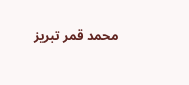محمد قمر تبریز